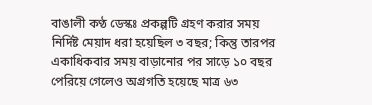বাঙালী কণ্ঠ ডেস্কঃ প্রকল্পটি গ্রহণ করার সময় নির্দিষ্ট মেয়াদ ধরা হয়েছিল ৩ বছর; কিন্তু তারপর একাধিকবার সময় বাড়ানোর পর সাড়ে ১০ বছর পেরিয়ে গেলেও অগ্রগতি হয়েছে মাত্র ৬৩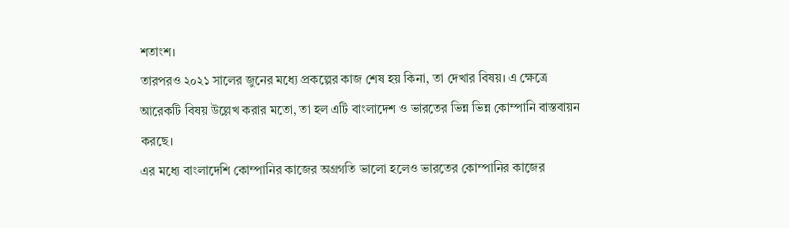শতাংশ।
তারপরও ২০২১ সালের জুনের মধ্যে প্রকল্পের কাজ শেষ হয় কিনা, তা দেখার বিষয়। এ ক্ষেত্রে আরেকটি বিষয় উল্লেখ করার মতো, তা হল এটি বাংলাদেশ ও ভারতের ভিন্ন ভিন্ন কোম্পানি বাস্তবায়ন করছে।
এর মধ্যে বাংলাদেশি কোম্পানির কাজের অগ্রগতি ভালো হলেও ভারতের কোম্পানির কাজের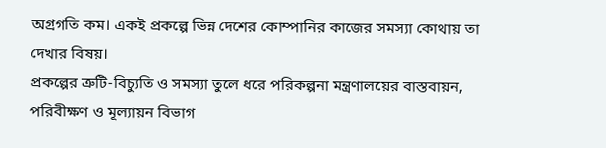অগ্রগতি কম। একই প্রকল্পে ভিন্ন দেশের কোম্পানির কাজের সমস্যা কোথায় তা দেখার বিষয়।
প্রকল্পের ত্রুটি-বিচ্যুতি ও সমস্যা তুলে ধরে পরিকল্পনা মন্ত্রণালয়ের বাস্তবায়ন, পরিবীক্ষণ ও মূল্যায়ন বিভাগ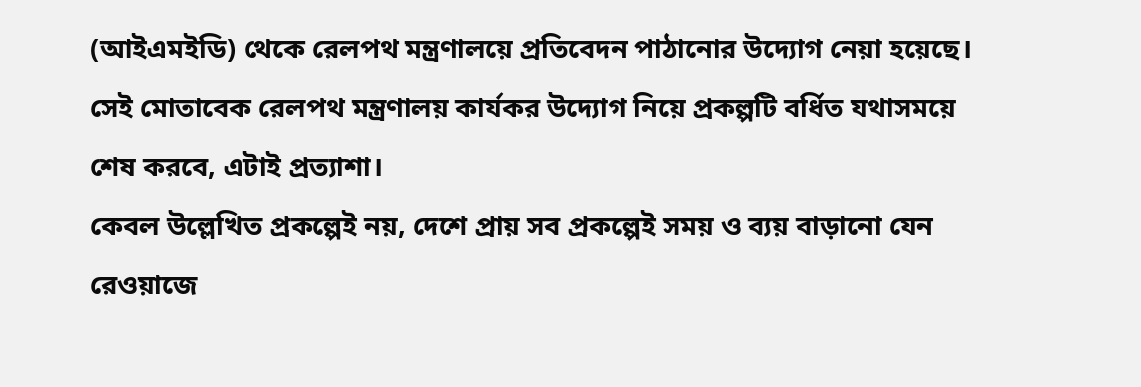(আইএমইডি) থেকে রেলপথ মন্ত্রণালয়ে প্রতিবেদন পাঠানোর উদ্যোগ নেয়া হয়েছে। সেই মোতাবেক রেলপথ মন্ত্রণালয় কার্যকর উদ্যোগ নিয়ে প্রকল্পটি বর্ধিত যথাসময়ে শেষ করবে, এটাই প্রত্যাশা।
কেবল উল্লেখিত প্রকল্পেই নয়, দেশে প্রায় সব প্রকল্পেই সময় ও ব্যয় বাড়ানো যেন রেওয়াজে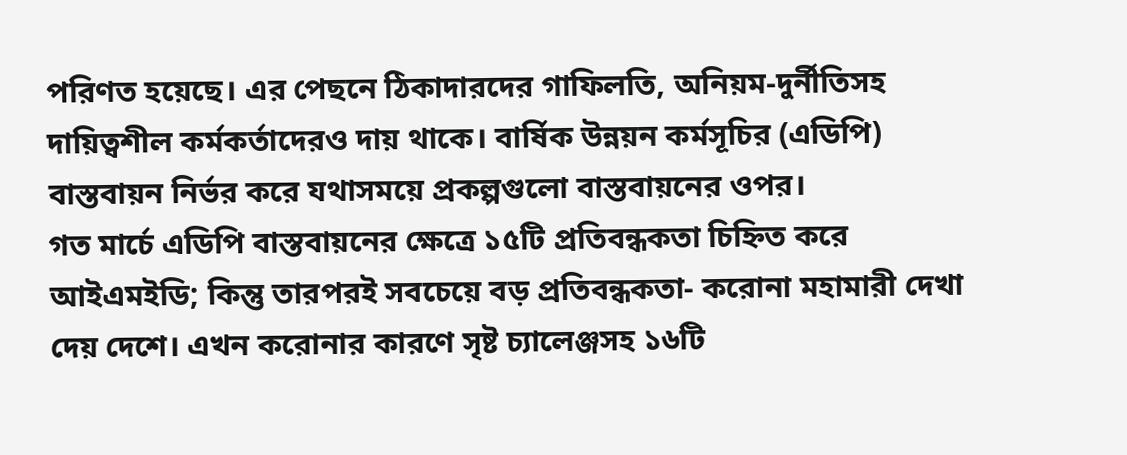পরিণত হয়েছে। এর পেছনে ঠিকাদারদের গাফিলতি, অনিয়ম-দুর্নীতিসহ দায়িত্বশীল কর্মকর্তাদেরও দায় থাকে। বার্ষিক উন্নয়ন কর্মসূচির (এডিপি) বাস্তবায়ন নির্ভর করে যথাসময়ে প্রকল্পগুলো বাস্তবায়নের ওপর।
গত মার্চে এডিপি বাস্তবায়নের ক্ষেত্রে ১৫টি প্রতিবন্ধকতা চিহ্নিত করে আইএমইডি; কিন্তু তারপরই সবচেয়ে বড় প্রতিবন্ধকতা- করোনা মহামারী দেখা দেয় দেশে। এখন করোনার কারণে সৃষ্ট চ্যালেঞ্জসহ ১৬টি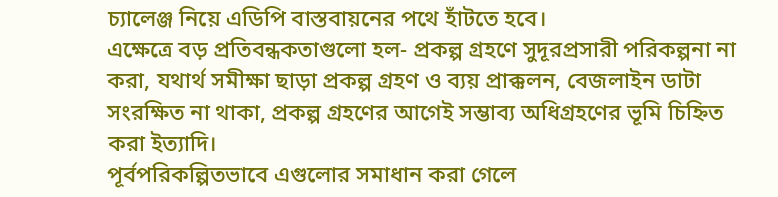চ্যালেঞ্জ নিয়ে এডিপি বাস্তবায়নের পথে হাঁটতে হবে।
এক্ষেত্রে বড় প্রতিবন্ধকতাগুলো হল- প্রকল্প গ্রহণে সুদূরপ্রসারী পরিকল্পনা না করা, যথার্থ সমীক্ষা ছাড়া প্রকল্প গ্রহণ ও ব্যয় প্রাক্কলন, বেজলাইন ডাটা সংরক্ষিত না থাকা, প্রকল্প গ্রহণের আগেই সম্ভাব্য অধিগ্রহণের ভূমি চিহ্নিত করা ইত্যাদি।
পূর্বপরিকল্পিতভাবে এগুলোর সমাধান করা গেলে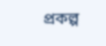প্রকল্প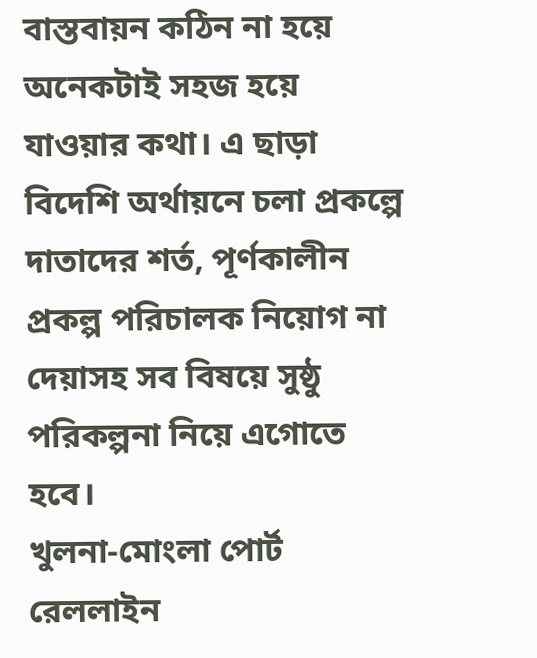বাস্তবায়ন কঠিন না হয়ে অনেকটাই সহজ হয়ে যাওয়ার কথা। এ ছাড়া বিদেশি অর্থায়নে চলা প্রকল্পে দাতাদের শর্ত, পূর্ণকালীন প্রকল্প পরিচালক নিয়োগ না দেয়াসহ সব বিষয়ে সুষ্ঠু পরিকল্পনা নিয়ে এগোতে হবে।
খুলনা-মোংলা পোর্ট রেললাইন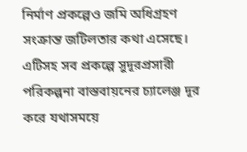নির্মাণ প্রকল্পেও জমি অধিগ্রহণ সংক্রান্ত জটিলতার কথা এসেছে। এটিসহ সব প্রকল্পে সুদূরপ্রসারী পরিকল্পনা বাস্তবায়নের চ্যালেঞ্জ দূর করে যথাসময়ে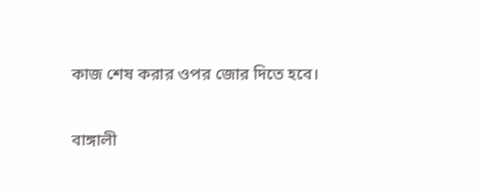কাজ শেষ করার ওপর জোর দিতে হবে।

বাঙ্গালী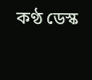কণ্ঠ ডেস্ক